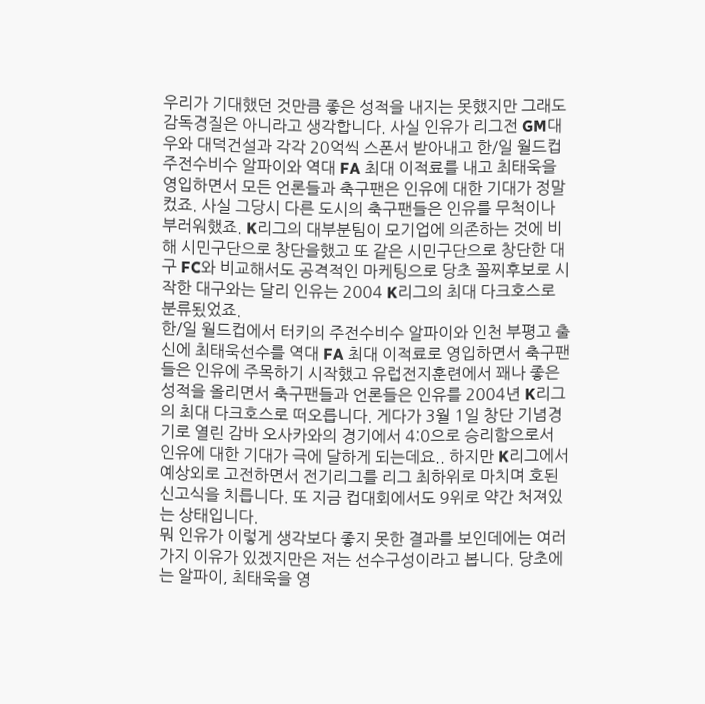우리가 기대했던 것만큼 좋은 성적을 내지는 못했지만 그래도 감독경질은 아니라고 생각합니다. 사실 인유가 리그전 GM대우와 대덕건설과 각각 20억씩 스폰서 받아내고 한/일 월드컵 주전수비수 알파이와 역대 FA 최대 이적료를 내고 최태욱을 영입하면서 모든 언론들과 축구팬은 인유에 대한 기대가 정말컸죠. 사실 그당시 다른 도시의 축구팬들은 인유를 무척이나 부러워했죠. K리그의 대부분팀이 모기업에 의존하는 것에 비해 시민구단으로 창단을했고 또 같은 시민구단으로 창단한 대구 FC와 비교해서도 공격적인 마케팅으로 당초 꼴찌후보로 시작한 대구와는 달리 인유는 2004 K리그의 최대 다크호스로 분류됬었죠.
한/일 월드컵에서 터키의 주전수비수 알파이와 인천 부평고 출신에 최태욱선수를 역대 FA 최대 이적료로 영입하면서 축구팬들은 인유에 주목하기 시작했고 유럽전지훈련에서 꽤나 좋은 성적을 올리면서 축구팬들과 언론들은 인유를 2004년 K리그의 최대 다크호스로 떠오릅니다. 게다가 3월 1일 창단 기념경기로 열린 감바 오사카와의 경기에서 4:0으로 승리함으로서 인유에 대한 기대가 극에 달하게 되는데요.. 하지만 K리그에서 예상외로 고전하면서 전기리그를 리그 최하위로 마치며 호된 신고식을 치릅니다. 또 지금 컵대회에서도 9위로 약간 처져있는 상태입니다.
뭐 인유가 이렇게 생각보다 좋지 못한 결과를 보인데에는 여러가지 이유가 있겠지만은 저는 선수구성이라고 봅니다. 당초에는 알파이, 최태욱을 영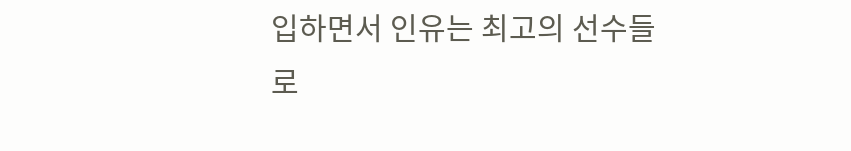입하면서 인유는 최고의 선수들로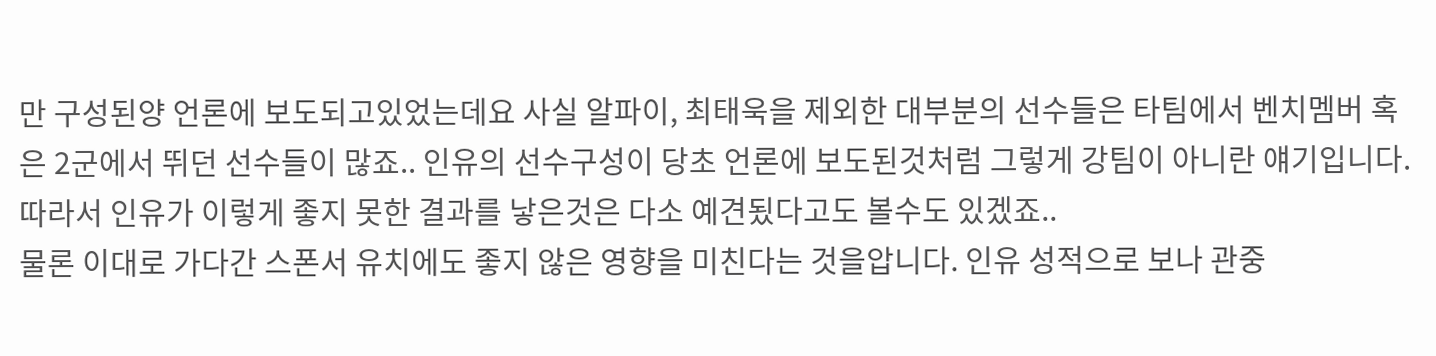만 구성된양 언론에 보도되고있었는데요 사실 알파이, 최태욱을 제외한 대부분의 선수들은 타팀에서 벤치멤버 혹은 2군에서 뛰던 선수들이 많죠.. 인유의 선수구성이 당초 언론에 보도된것처럼 그렇게 강팀이 아니란 얘기입니다. 따라서 인유가 이렇게 좋지 못한 결과를 낳은것은 다소 예견됬다고도 볼수도 있겠죠..
물론 이대로 가다간 스폰서 유치에도 좋지 않은 영향을 미친다는 것을압니다. 인유 성적으로 보나 관중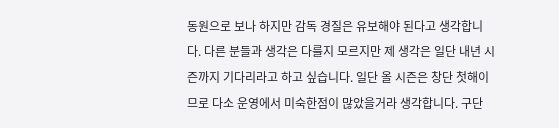동원으로 보나 하지만 감독 경질은 유보해야 된다고 생각합니다. 다른 분들과 생각은 다를지 모르지만 제 생각은 일단 내년 시즌까지 기다리라고 하고 싶습니다. 일단 올 시즌은 창단 첫해이므로 다소 운영에서 미숙한점이 많았을거라 생각합니다. 구단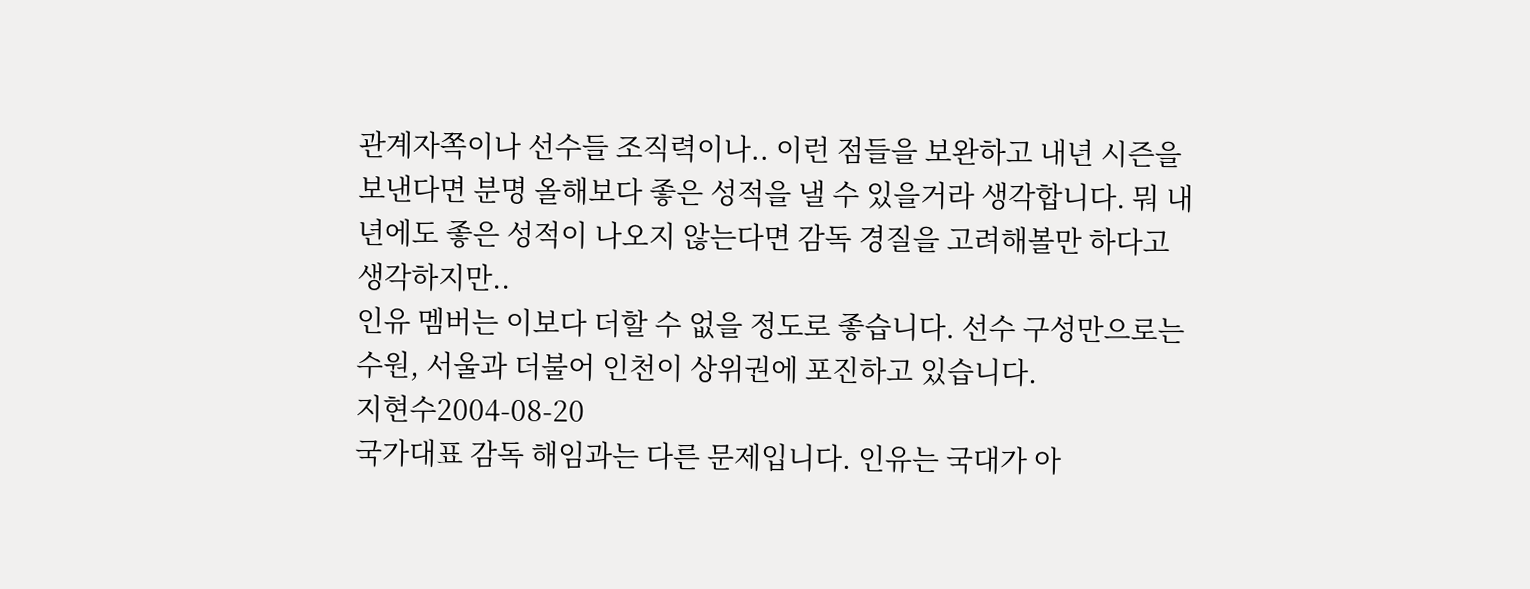관계자쪽이나 선수들 조직력이나.. 이런 점들을 보완하고 내년 시즌을 보낸다면 분명 올해보다 좋은 성적을 낼 수 있을거라 생각합니다. 뭐 내년에도 좋은 성적이 나오지 않는다면 감독 경질을 고려해볼만 하다고 생각하지만..
인유 멤버는 이보다 더할 수 없을 정도로 좋습니다. 선수 구성만으로는 수원, 서울과 더불어 인천이 상위권에 포진하고 있습니다.
지현수2004-08-20
국가대표 감독 해임과는 다른 문제입니다. 인유는 국대가 아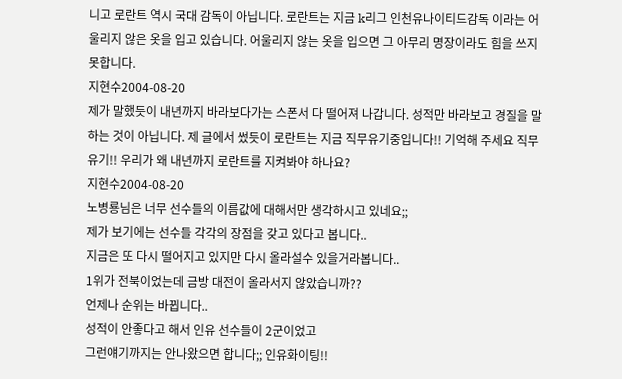니고 로란트 역시 국대 감독이 아닙니다. 로란트는 지금 k리그 인천유나이티드감독 이라는 어울리지 않은 옷을 입고 있습니다. 어울리지 않는 옷을 입으면 그 아무리 명장이라도 힘을 쓰지 못합니다.
지현수2004-08-20
제가 말했듯이 내년까지 바라보다가는 스폰서 다 떨어져 나갑니다. 성적만 바라보고 경질을 말하는 것이 아닙니다. 제 글에서 썼듯이 로란트는 지금 직무유기중입니다!! 기억해 주세요 직무유기!! 우리가 왜 내년까지 로란트를 지켜봐야 하나요?
지현수2004-08-20
노병룡님은 너무 선수들의 이름값에 대해서만 생각하시고 있네요;;
제가 보기에는 선수들 각각의 장점을 갖고 있다고 봅니다..
지금은 또 다시 떨어지고 있지만 다시 올라설수 있을거라봅니다..
1위가 전북이었는데 금방 대전이 올라서지 않았습니까??
언제나 순위는 바뀝니다..
성적이 안좋다고 해서 인유 선수들이 2군이었고
그런얘기까지는 안나왔으면 합니다;; 인유화이팅!!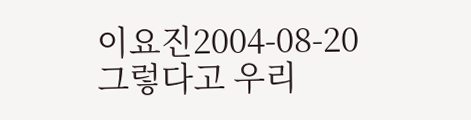이요진2004-08-20
그렇다고 우리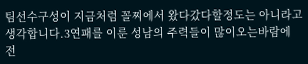팀선수구성이 지금처럼 꼴찌에서 왔다갔다할정도는 아니라고생각합니다.3연패를 이룬 성남의 주력들이 많이오는바람에 전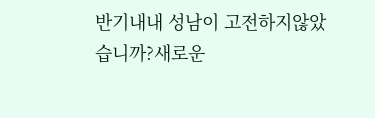반기내내 성남이 고전하지않았습니까?새로운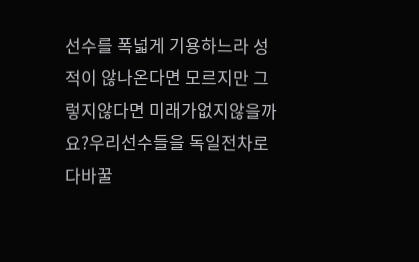선수를 폭넓게 기용하느라 성적이 않나온다면 모르지만 그렇지않다면 미래가없지않을까요?우리선수들을 독일전차로 다바꿀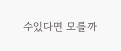수있다면 모를까